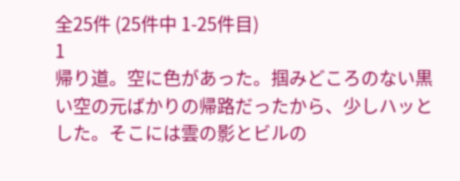全25件 (25件中 1-25件目)
1
帰り道。空に色があった。掴みどころのない黒い空の元ばかりの帰路だったから、少しハッとした。そこには雲の影とビルの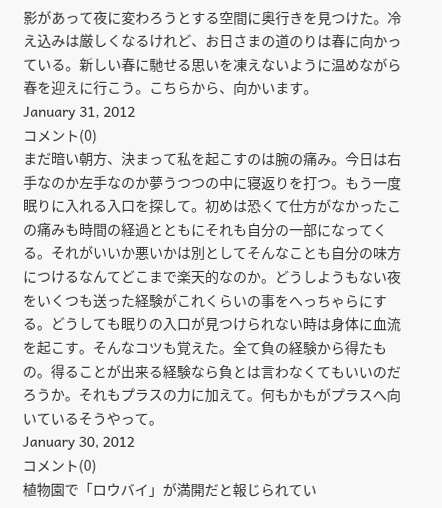影があって夜に変わろうとする空間に奥行きを見つけた。冷え込みは厳しくなるけれど、お日さまの道のりは春に向かっている。新しい春に馳せる思いを凍えないように温めながら春を迎えに行こう。こちらから、向かいます。
January 31, 2012
コメント(0)
まだ暗い朝方、決まって私を起こすのは腕の痛み。今日は右手なのか左手なのか夢うつつの中に寝返りを打つ。もう一度眠りに入れる入口を探して。初めは恐くて仕方がなかったこの痛みも時間の経過とともにそれも自分の一部になってくる。それがいいか悪いかは別としてそんなことも自分の味方につけるなんてどこまで楽天的なのか。どうしようもない夜をいくつも送った経験がこれくらいの事をへっちゃらにする。どうしても眠りの入口が見つけられない時は身体に血流を起こす。そんなコツも覚えた。全て負の経験から得たもの。得ることが出来る経験なら負とは言わなくてもいいのだろうか。それもプラスの力に加えて。何もかもがプラスへ向いているそうやって。
January 30, 2012
コメント(0)
植物園で「ロウバイ」が満開だと報じられてい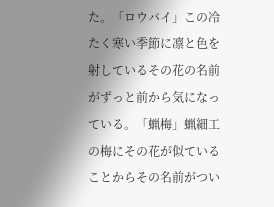た。「ロウバイ」この冷たく寒い季節に凛と色を射しているその花の名前がずっと前から気になっている。「蝋梅」蝋細工の梅にその花が似ていることからその名前がつい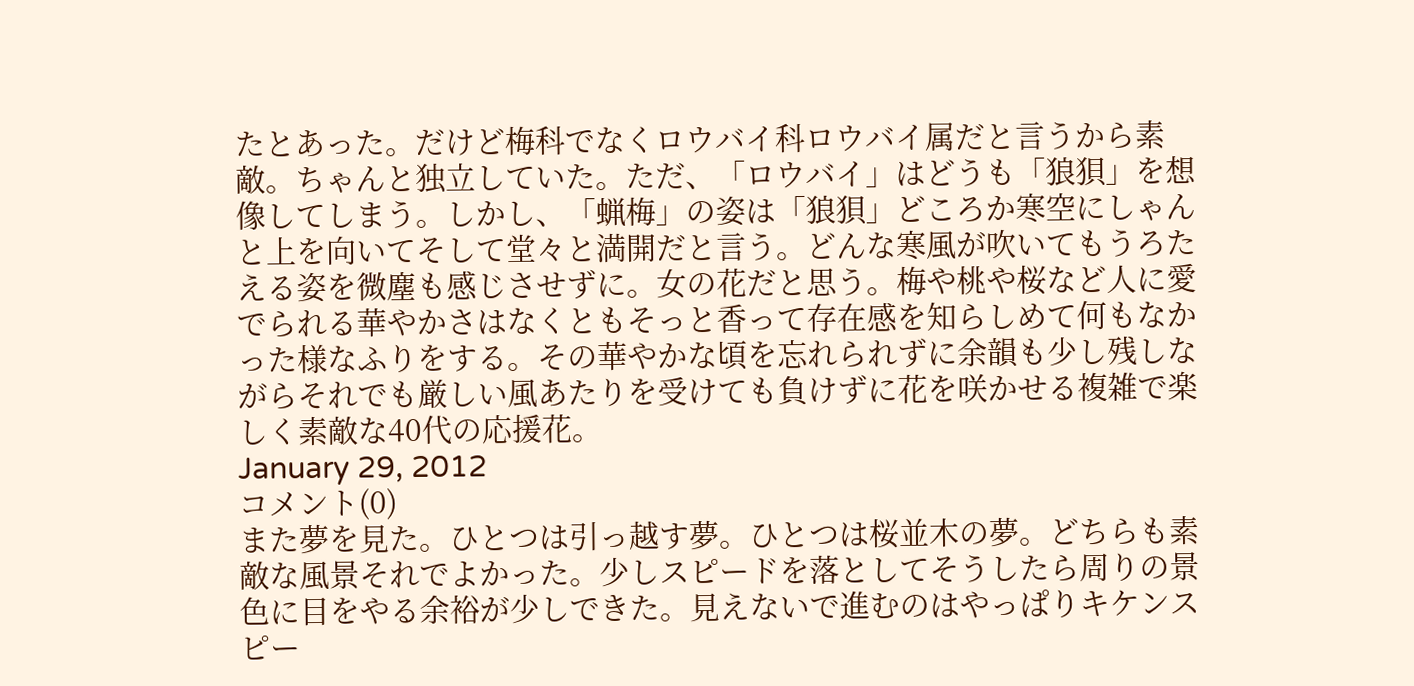たとあった。だけど梅科でなくロウバイ科ロウバイ属だと言うから素敵。ちゃんと独立していた。ただ、「ロウバイ」はどうも「狼狽」を想像してしまう。しかし、「蝋梅」の姿は「狼狽」どころか寒空にしゃんと上を向いてそして堂々と満開だと言う。どんな寒風が吹いてもうろたえる姿を微塵も感じさせずに。女の花だと思う。梅や桃や桜など人に愛でられる華やかさはなくともそっと香って存在感を知らしめて何もなかった様なふりをする。その華やかな頃を忘れられずに余韻も少し残しながらそれでも厳しい風あたりを受けても負けずに花を咲かせる複雑で楽しく素敵な40代の応援花。
January 29, 2012
コメント(0)
また夢を見た。ひとつは引っ越す夢。ひとつは桜並木の夢。どちらも素敵な風景それでよかった。少しスピードを落としてそうしたら周りの景色に目をやる余裕が少しできた。見えないで進むのはやっぱりキケンスピー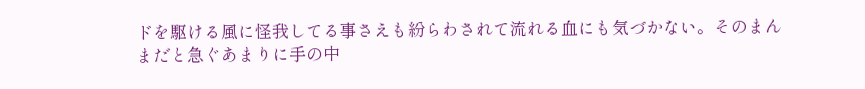ドを駆ける風に怪我してる事さえも紛らわされて流れる血にも気づかない。そのまんまだと急ぐあまりに手の中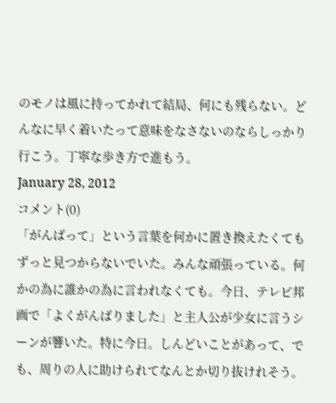のモノは風に持ってかれて結局、何にも残らない。どんなに早く着いたって意味をなさないのならしっかり行こう。丁寧な歩き方で進もう。
January 28, 2012
コメント(0)
「がんばって」という言葉を何かに置き換えたくてもずっと見つからないでいた。みんな頑張っている。何かの為に誰かの為に言われなくても。今日、テレビ邦画で「よくがんばりました」と主人公が少女に言うシーンが響いた。特に今日。しんどいことがあって、でも、周りの人に助けられてなんとか切り抜けれそう。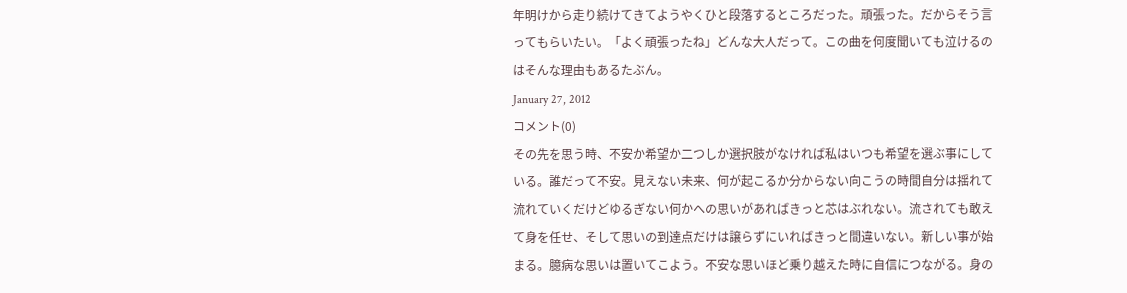年明けから走り続けてきてようやくひと段落するところだった。頑張った。だからそう言ってもらいたい。「よく頑張ったね」どんな大人だって。この曲を何度聞いても泣けるのはそんな理由もあるたぶん。
January 27, 2012
コメント(0)
その先を思う時、不安か希望か二つしか選択肢がなければ私はいつも希望を選ぶ事にしている。誰だって不安。見えない未来、何が起こるか分からない向こうの時間自分は揺れて流れていくだけどゆるぎない何かへの思いがあればきっと芯はぶれない。流されても敢えて身を任せ、そして思いの到達点だけは譲らずにいればきっと間違いない。新しい事が始まる。臆病な思いは置いてこよう。不安な思いほど乗り越えた時に自信につながる。身の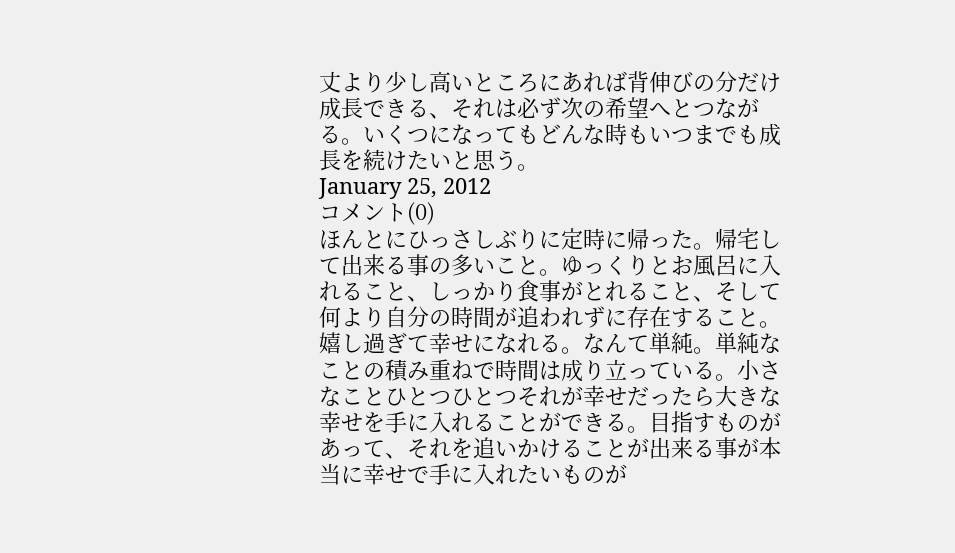丈より少し高いところにあれば背伸びの分だけ成長できる、それは必ず次の希望へとつながる。いくつになってもどんな時もいつまでも成長を続けたいと思う。
January 25, 2012
コメント(0)
ほんとにひっさしぶりに定時に帰った。帰宅して出来る事の多いこと。ゆっくりとお風呂に入れること、しっかり食事がとれること、そして何より自分の時間が追われずに存在すること。嬉し過ぎて幸せになれる。なんて単純。単純なことの積み重ねで時間は成り立っている。小さなことひとつひとつそれが幸せだったら大きな幸せを手に入れることができる。目指すものがあって、それを追いかけることが出来る事が本当に幸せで手に入れたいものが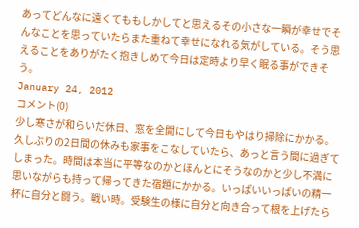あってどんなに遠くてももしかしてと思えるその小さな一瞬が幸せでそんなことを思っていたらまた重ねて幸せになれる気がしている。そう思えることをありがたく抱きしめて今日は定時より早く眠る事ができそう。
January 24, 2012
コメント(0)
少し寒さが和らいだ休日、窓を全開にして今日もやはり掃除にかかる。久しぶりの2日間の休みも家事をこなしていたら、あっと言う間に過ぎてしまった。時間は本当に平等なのかとほんとにそうなのかと少し不満に思いながらも持って帰ってきた宿題にかかる。いっぱいいっぱいの精一杯に自分と闘う。戦い時。受験生の様に自分と向き合って根を上げたら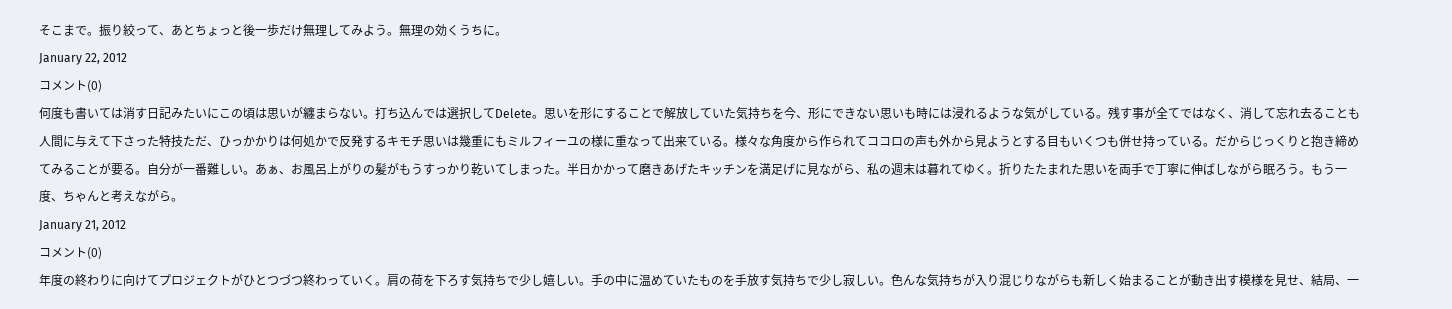そこまで。振り絞って、あとちょっと後一歩だけ無理してみよう。無理の効くうちに。
January 22, 2012
コメント(0)
何度も書いては消す日記みたいにこの頃は思いが纏まらない。打ち込んでは選択してDelete。思いを形にすることで解放していた気持ちを今、形にできない思いも時には浸れるような気がしている。残す事が全てではなく、消して忘れ去ることも人間に与えて下さった特技ただ、ひっかかりは何処かで反発するキモチ思いは幾重にもミルフィーユの様に重なって出来ている。様々な角度から作られてココロの声も外から見ようとする目もいくつも併せ持っている。だからじっくりと抱き締めてみることが要る。自分が一番難しい。あぁ、お風呂上がりの髪がもうすっかり乾いてしまった。半日かかって磨きあげたキッチンを満足げに見ながら、私の週末は暮れてゆく。折りたたまれた思いを両手で丁寧に伸ばしながら眠ろう。もう一度、ちゃんと考えながら。
January 21, 2012
コメント(0)
年度の終わりに向けてプロジェクトがひとつづつ終わっていく。肩の荷を下ろす気持ちで少し嬉しい。手の中に温めていたものを手放す気持ちで少し寂しい。色んな気持ちが入り混じりながらも新しく始まることが動き出す模様を見せ、結局、一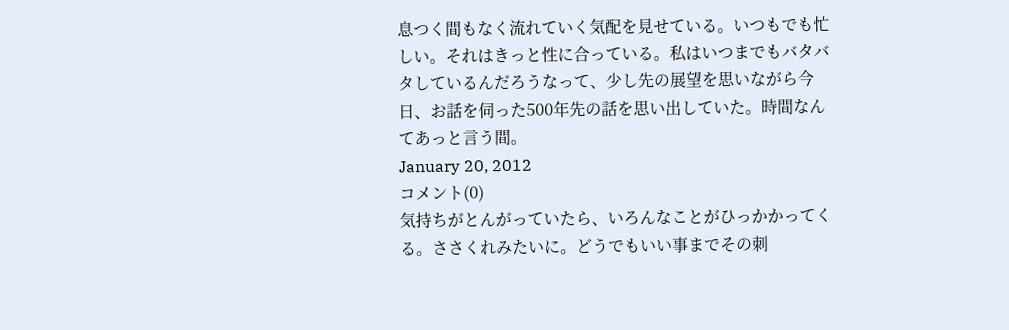息つく間もなく流れていく気配を見せている。いつもでも忙しい。それはきっと性に合っている。私はいつまでもバタバタしているんだろうなって、少し先の展望を思いながら今日、お話を伺った500年先の話を思い出していた。時間なんてあっと言う間。
January 20, 2012
コメント(0)
気持ちがとんがっていたら、いろんなことがひっかかってくる。ささくれみたいに。どうでもいい事までその刺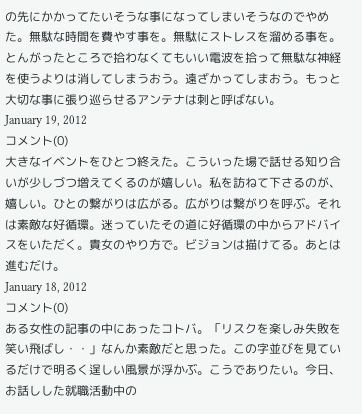の先にかかってたいそうな事になってしまいそうなのでやめた。無駄な時間を費やす事を。無駄にストレスを溜める事を。とんがったところで拾わなくてもいい電波を拾って無駄な神経を使うよりは消してしまうおう。遠ざかってしまおう。もっと大切な事に張り巡らせるアンテナは刺と呼ばない。
January 19, 2012
コメント(0)
大きなイベントをひとつ終えた。こういった場で話せる知り合いが少しづつ増えてくるのが嬉しい。私を訪ねて下さるのが、嬉しい。ひとの繋がりは広がる。広がりは繋がりを呼ぶ。それは素敵な好循環。迷っていたその道に好循環の中からアドバイスをいただく。貴女のやり方で。ビジョンは描けてる。あとは進むだけ。
January 18, 2012
コメント(0)
ある女性の記事の中にあったコトバ。「リスクを楽しみ失敗を笑い飛ばし・・」なんか素敵だと思った。この字並びを見ているだけで明るく逞しい風景が浮かぶ。こうでありたい。今日、お話しした就職活動中の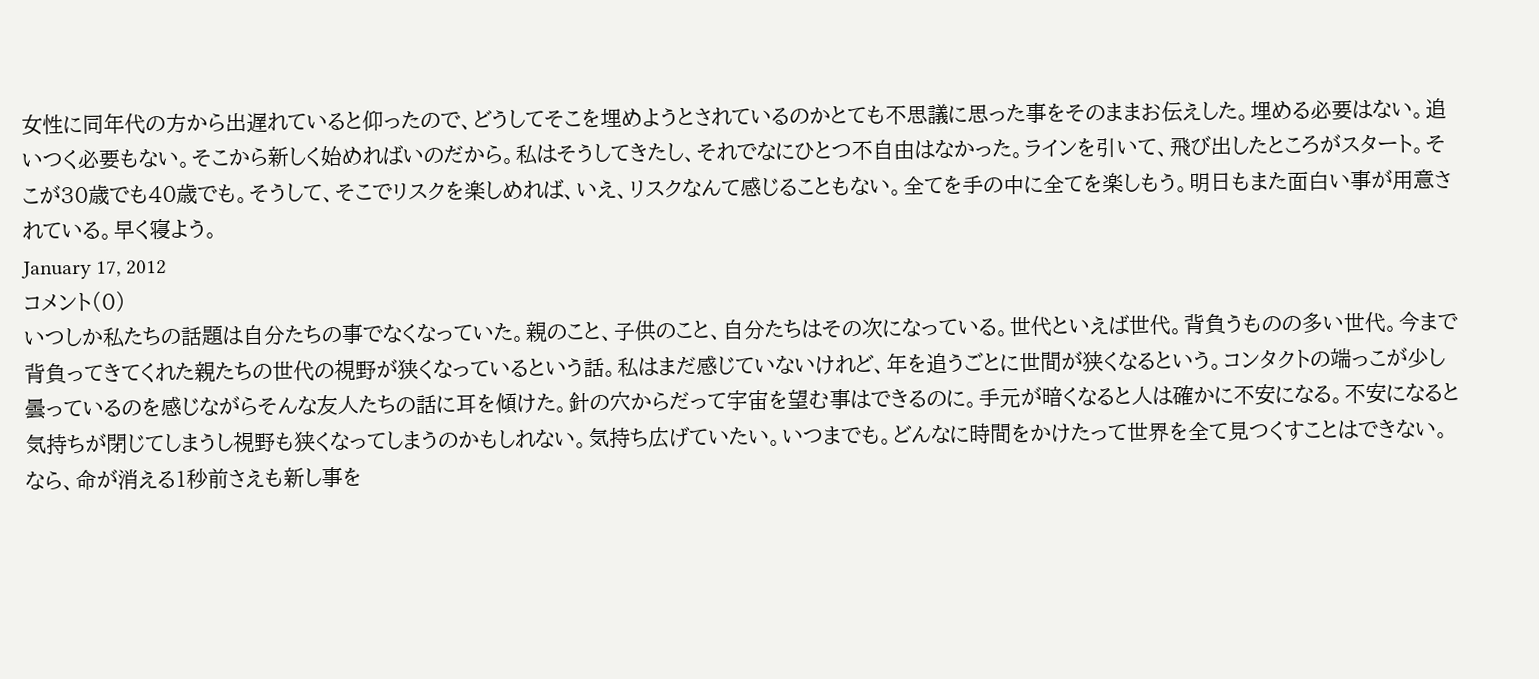女性に同年代の方から出遅れていると仰ったので、どうしてそこを埋めようとされているのかとても不思議に思った事をそのままお伝えした。埋める必要はない。追いつく必要もない。そこから新しく始めればいのだから。私はそうしてきたし、それでなにひとつ不自由はなかった。ラインを引いて、飛び出したところがスタート。そこが30歳でも40歳でも。そうして、そこでリスクを楽しめれば、いえ、リスクなんて感じることもない。全てを手の中に全てを楽しもう。明日もまた面白い事が用意されている。早く寝よう。
January 17, 2012
コメント(0)
いつしか私たちの話題は自分たちの事でなくなっていた。親のこと、子供のこと、自分たちはその次になっている。世代といえば世代。背負うものの多い世代。今まで背負ってきてくれた親たちの世代の視野が狭くなっているという話。私はまだ感じていないけれど、年を追うごとに世間が狭くなるという。コンタクトの端っこが少し曇っているのを感じながらそんな友人たちの話に耳を傾けた。針の穴からだって宇宙を望む事はできるのに。手元が暗くなると人は確かに不安になる。不安になると気持ちが閉じてしまうし視野も狭くなってしまうのかもしれない。気持ち広げていたい。いつまでも。どんなに時間をかけたって世界を全て見つくすことはできない。なら、命が消える1秒前さえも新し事を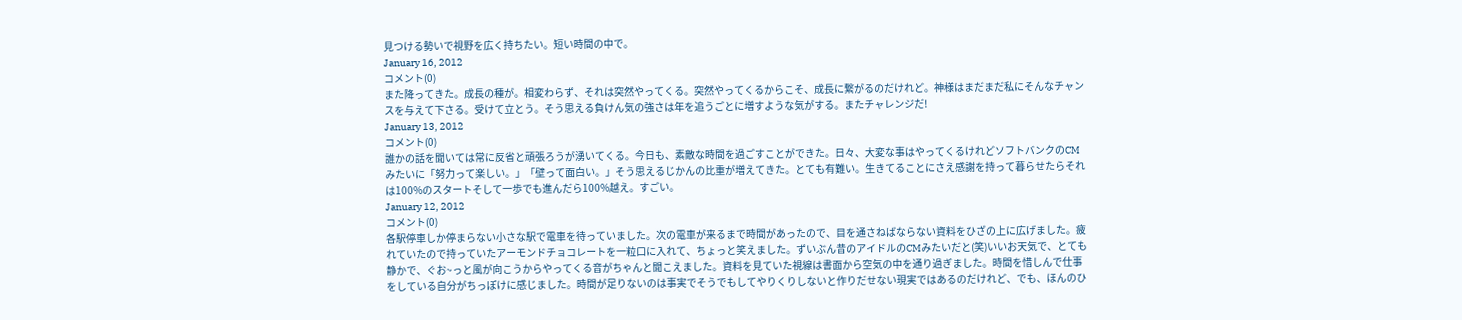見つける勢いで視野を広く持ちたい。短い時間の中で。
January 16, 2012
コメント(0)
また降ってきた。成長の種が。相変わらず、それは突然やってくる。突然やってくるからこそ、成長に繋がるのだけれど。神様はまだまだ私にそんなチャンスを与えて下さる。受けて立とう。そう思える負けん気の強さは年を追うごとに増すような気がする。またチャレンジだ!
January 13, 2012
コメント(0)
誰かの話を聞いては常に反省と頑張ろうが湧いてくる。今日も、素敵な時間を過ごすことができた。日々、大変な事はやってくるけれどソフトバンクのCMみたいに「努力って楽しい。」「壁って面白い。」そう思えるじかんの比重が増えてきた。とても有難い。生きてることにさえ感謝を持って暮らせたらそれは100%のスタートそして一歩でも進んだら100%越え。すごい。
January 12, 2012
コメント(0)
各駅停車しか停まらない小さな駅で電車を待っていました。次の電車が来るまで時間があったので、目を通さねばならない資料をひざの上に広げました。疲れていたので持っていたアーモンドチョコレートを一粒口に入れて、ちょっと笑えました。ずいぶん昔のアイドルのCMみたいだと(笑)いいお天気で、とても静かで、ぐお~っと風が向こうからやってくる音がちゃんと聞こえました。資料を見ていた視線は書面から空気の中を通り過ぎました。時間を惜しんで仕事をしている自分がちっぽけに感じました。時間が足りないのは事実でそうでもしてやりくりしないと作りだせない現実ではあるのだけれど、でも、ほんのひ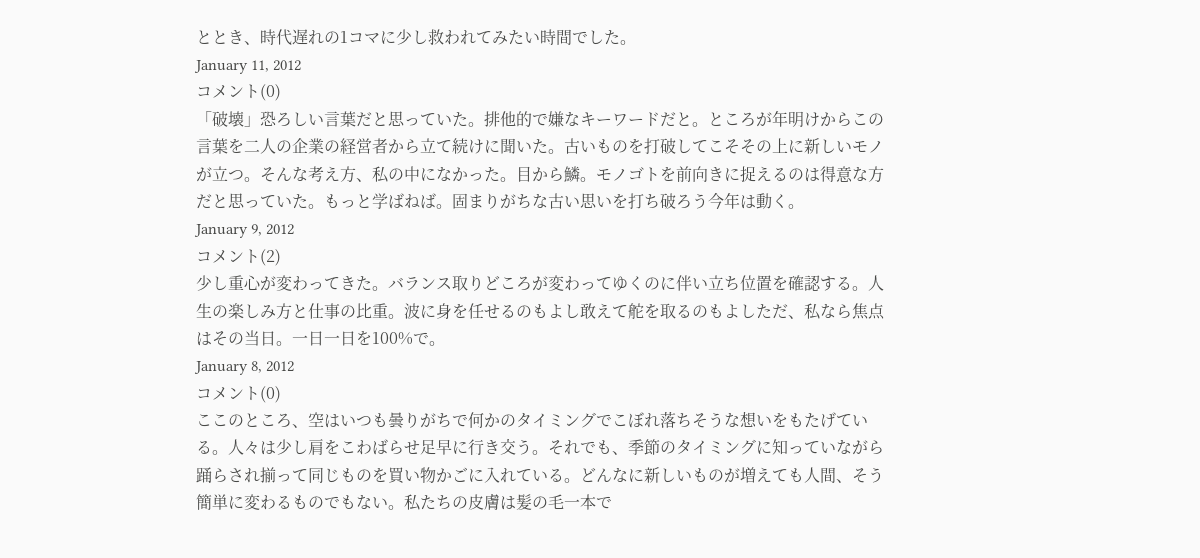ととき、時代遅れの1コマに少し救われてみたい時間でした。
January 11, 2012
コメント(0)
「破壊」恐ろしい言葉だと思っていた。排他的で嫌なキーワードだと。ところが年明けからこの言葉を二人の企業の経営者から立て続けに聞いた。古いものを打破してこそその上に新しいモノが立つ。そんな考え方、私の中になかった。目から鱗。モノゴトを前向きに捉えるのは得意な方だと思っていた。もっと学ばねば。固まりがちな古い思いを打ち破ろう今年は動く。
January 9, 2012
コメント(2)
少し重心が変わってきた。バランス取りどころが変わってゆくのに伴い立ち位置を確認する。人生の楽しみ方と仕事の比重。波に身を任せるのもよし敢えて舵を取るのもよしただ、私なら焦点はその当日。一日一日を100%で。
January 8, 2012
コメント(0)
ここのところ、空はいつも曇りがちで何かのタイミングでこぼれ落ちそうな想いをもたげている。人々は少し肩をこわばらせ足早に行き交う。それでも、季節のタイミングに知っていながら踊らされ揃って同じものを買い物かごに入れている。どんなに新しいものが増えても人間、そう簡単に変わるものでもない。私たちの皮膚は髪の毛一本で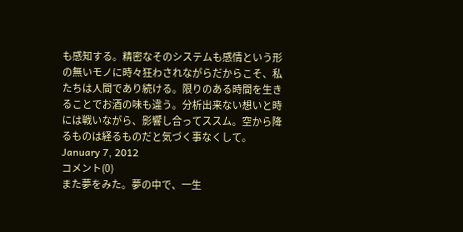も感知する。精密なそのシステムも感情という形の無いモノに時々狂わされながらだからこそ、私たちは人間であり続ける。限りのある時間を生きることでお酒の味も違う。分析出来ない想いと時には戦いながら、影響し合ってススム。空から降るものは経るものだと気づく事なくして。
January 7, 2012
コメント(0)
また夢をみた。夢の中で、一生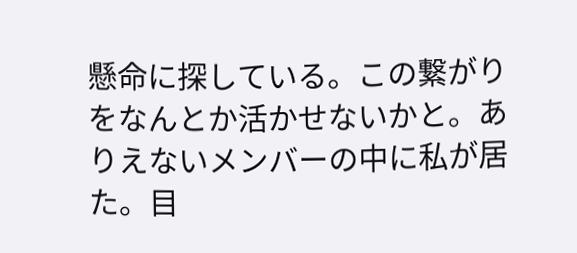懸命に探している。この繋がりをなんとか活かせないかと。ありえないメンバーの中に私が居た。目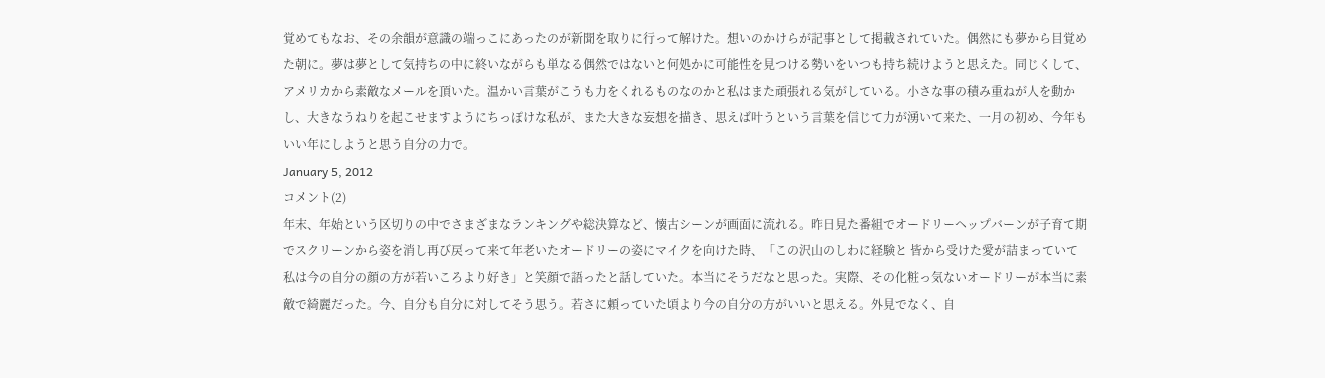覚めてもなお、その余韻が意識の端っこにあったのが新聞を取りに行って解けた。想いのかけらが記事として掲載されていた。偶然にも夢から目覚めた朝に。夢は夢として気持ちの中に終いながらも単なる偶然ではないと何処かに可能性を見つける勢いをいつも持ち続けようと思えた。同じくして、アメリカから素敵なメールを頂いた。温かい言葉がこうも力をくれるものなのかと私はまた頑張れる気がしている。小さな事の積み重ねが人を動かし、大きなうねりを起こせますようにちっぽけな私が、また大きな妄想を描き、思えば叶うという言葉を信じて力が湧いて来た、一月の初め、今年もいい年にしようと思う自分の力で。
January 5, 2012
コメント(2)
年末、年始という区切りの中でさまざまなランキングや総決算など、懐古シーンが画面に流れる。昨日見た番組でオードリーヘップバーンが子育て期でスクリーンから姿を消し再び戻って来て年老いたオードリーの姿にマイクを向けた時、「この沢山のしわに経験と 皆から受けた愛が詰まっていて 私は今の自分の顔の方が若いころより好き」と笑顔で語ったと話していた。本当にそうだなと思った。実際、その化粧っ気ないオードリーが本当に素敵で綺麗だった。今、自分も自分に対してそう思う。若さに頼っていた頃より今の自分の方がいいと思える。外見でなく、自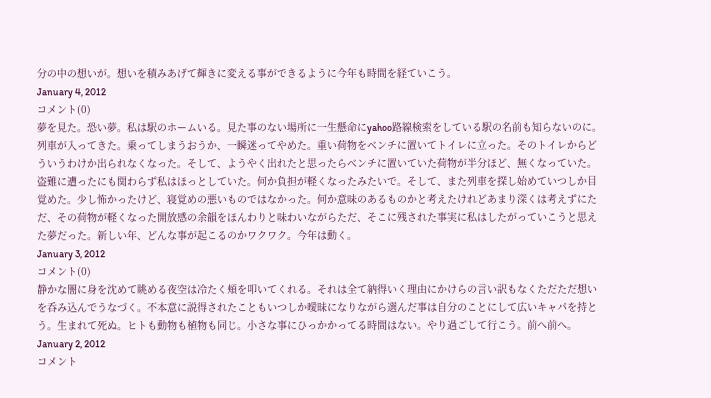分の中の想いが。想いを積みあげて輝きに変える事ができるように今年も時間を経ていこう。
January 4, 2012
コメント(0)
夢を見た。恐い夢。私は駅のホームいる。見た事のない場所に一生懸命にyahoo路線検索をしている駅の名前も知らないのに。列車が入ってきた。乗ってしまうおうか、一瞬迷ってやめた。重い荷物をベンチに置いてトイレに立った。そのトイレからどういうわけか出られなくなった。そして、ようやく出れたと思ったらベンチに置いていた荷物が半分ほど、無くなっていた。盗難に遭ったにも関わらず私はほっとしていた。何か負担が軽くなったみたいで。そして、また列車を探し始めていつしか目覚めた。少し怖かったけど、寝覚めの悪いものではなかった。何か意味のあるものかと考えたけれどあまり深くは考えずにただ、その荷物が軽くなった開放感の余韻をほんわりと味わいながらただ、そこに残された事実に私はしたがっていこうと思えた夢だった。新しい年、どんな事が起こるのかワクワク。今年は動く。
January 3, 2012
コメント(0)
静かな闇に身を沈めて眺める夜空は冷たく頬を叩いてくれる。それは全て納得いく理由にかけらの言い訳もなくただただ想いを呑み込んでうなづく。不本意に説得されたこともいつしか曖昧になりながら選んだ事は自分のことにして広いキャパを持とう。生まれて死ぬ。ヒトも動物も植物も同じ。小さな事にひっかかってる時間はない。やり過ごして行こう。前へ前へ。
January 2, 2012
コメント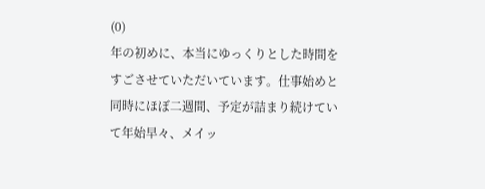(0)
年の初めに、本当にゆっくりとした時間をすごさせていただいています。仕事始めと同時にほぼ二週間、予定が詰まり続けていて年始早々、メイッ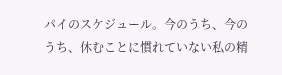パイのスケジュール。今のうち、今のうち、休むことに慣れていない私の精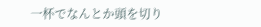一杯でなんとか頭を切り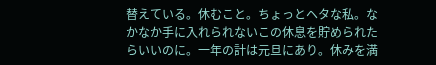替えている。休むこと。ちょっとヘタな私。なかなか手に入れられないこの休息を貯められたらいいのに。一年の計は元旦にあり。休みを満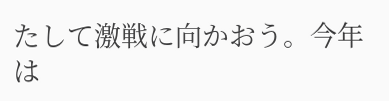たして激戦に向かおう。今年は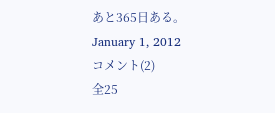あと365日ある。
January 1, 2012
コメント(2)
全25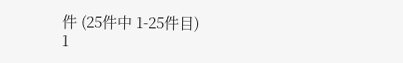件 (25件中 1-25件目)
1